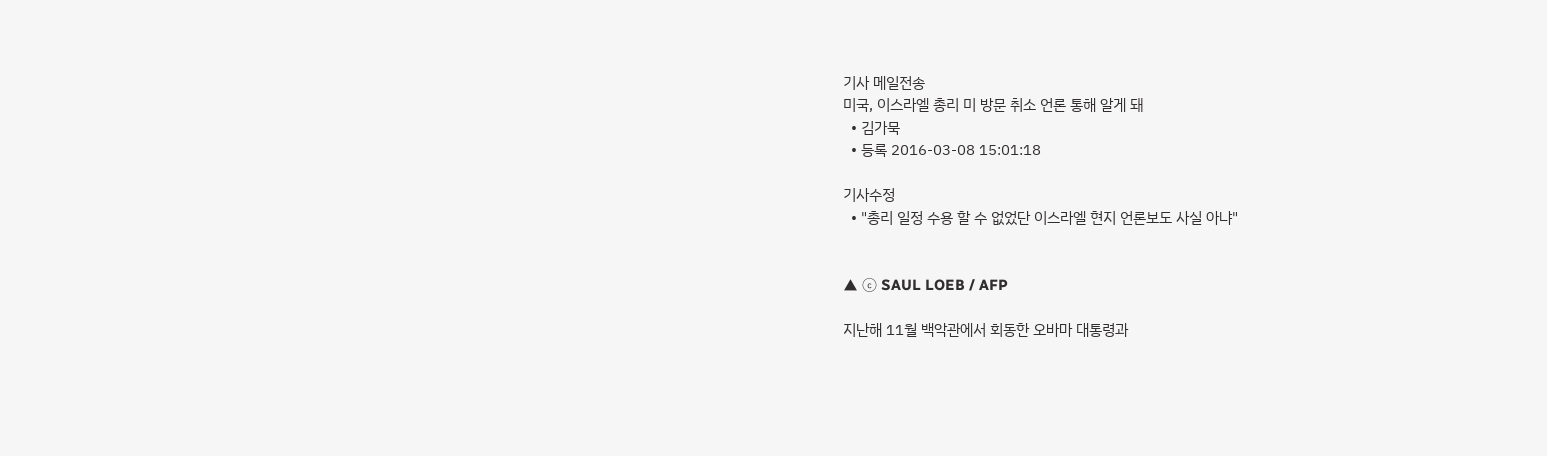기사 메일전송
미국, 이스라엘 총리 미 방문 취소 언론 통해 알게 돼
  • 김가묵
  • 등록 2016-03-08 15:01:18

기사수정
  • "총리 일정 수용 할 수 없었단 이스라엘 현지 언론보도 사실 아냐"


▲ ⓒ SAUL LOEB / AFP

지난해 11월 백악관에서 회동한 오바마 대통령과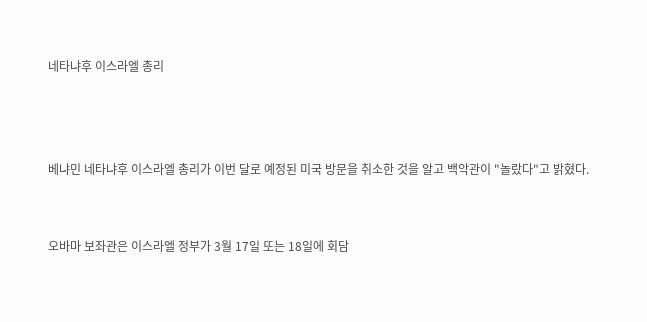네타냐후 이스라엘 총리



베냐민 네타냐후 이스라엘 총리가 이번 달로 예정된 미국 방문을 취소한 것을 알고 백악관이 "놀랐다"고 밝혔다.


오바마 보좌관은 이스라엘 정부가 3월 17일 또는 18일에 회담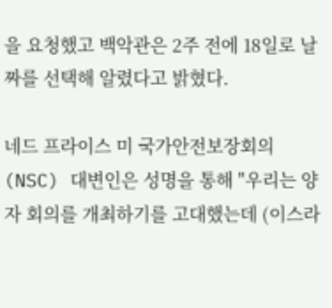을 요청했고 백악관은 2주 전에 18일로 날짜를 선택해 알렸다고 밝혔다.

네드 프라이스 미 국가안전보장회의(NSC) 대변인은 성명을 통해 "우리는 양자 회의를 개최하기를 고대했는데 (이스라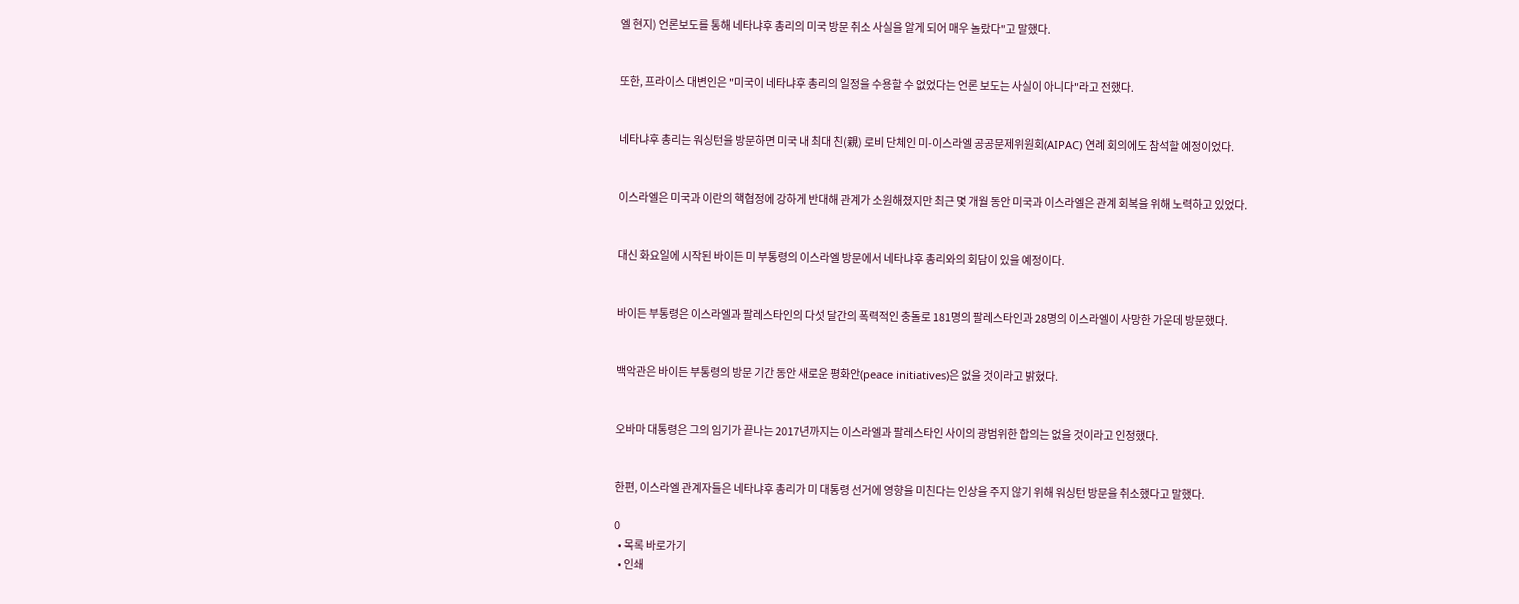엘 현지) 언론보도를 통해 네타냐후 총리의 미국 방문 취소 사실을 알게 되어 매우 놀랐다"고 말했다.


또한, 프라이스 대변인은 "미국이 네타냐후 총리의 일정을 수용할 수 없었다는 언론 보도는 사실이 아니다"라고 전했다.


네타냐후 총리는 워싱턴을 방문하면 미국 내 최대 친(親) 로비 단체인 미-이스라엘 공공문제위원회(AIPAC) 연례 회의에도 참석할 예정이었다.


이스라엘은 미국과 이란의 핵협정에 강하게 반대해 관계가 소원해졌지만 최근 몇 개월 동안 미국과 이스라엘은 관계 회복을 위해 노력하고 있었다.


대신 화요일에 시작된 바이든 미 부통령의 이스라엘 방문에서 네타냐후 총리와의 회담이 있을 예정이다.


바이든 부통령은 이스라엘과 팔레스타인의 다섯 달간의 폭력적인 충돌로 181명의 팔레스타인과 28명의 이스라엘이 사망한 가운데 방문했다.


백악관은 바이든 부통령의 방문 기간 동안 새로운 평화안(peace initiatives)은 없을 것이라고 밝혔다.


오바마 대통령은 그의 임기가 끝나는 2017년까지는 이스라엘과 팔레스타인 사이의 광범위한 합의는 없을 것이라고 인정했다.


한편, 이스라엘 관계자들은 네타냐후 총리가 미 대통령 선거에 영향을 미친다는 인상을 주지 않기 위해 워싱턴 방문을 취소했다고 말했다.

0
  • 목록 바로가기
  • 인쇄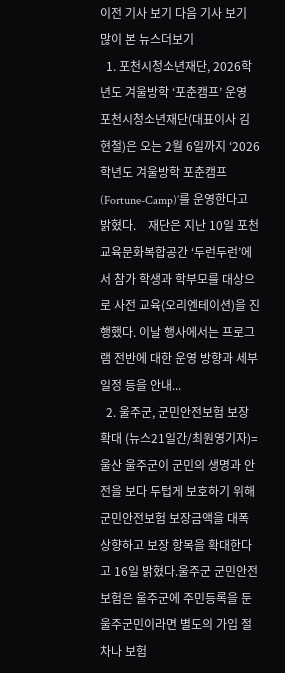이전 기사 보기 다음 기사 보기
많이 본 뉴스더보기
  1. 포천시청소년재단, 2026학년도 겨울방학 ‘포춘캠프’ 운영 포천시청소년재단(대표이사 김현철)은 오는 2월 6일까지 ‘2026학년도 겨울방학 포춘캠프(Fortune-Camp)’를 운영한다고 밝혔다.    재단은 지난 10일 포천교육문화복합공간 ‘두런두런’에서 참가 학생과 학부모를 대상으로 사전 교육(오리엔테이션)을 진행했다. 이날 행사에서는 프로그램 전반에 대한 운영 방향과 세부 일정 등을 안내...
  2. 울주군, 군민안전보험 보장 확대 (뉴스21일간/최원영기자)=울산 울주군이 군민의 생명과 안전을 보다 두텁게 보호하기 위해 군민안전보험 보장금액을 대폭 상향하고 보장 항목을 확대한다고 16일 밝혔다.울주군 군민안전보험은 울주군에 주민등록을 둔 울주군민이라면 별도의 가입 절차나 보험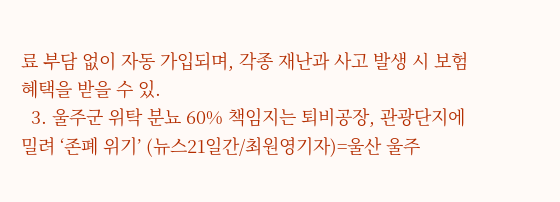료 부담 없이 자동 가입되며, 각종 재난과 사고 발생 시 보험 혜택을 받을 수 있.
  3. 울주군 위탁 분뇨 60% 책임지는 퇴비공장, 관광단지에 밀려 ‘존폐 위기’ (뉴스21일간/최원영기자)=울산 울주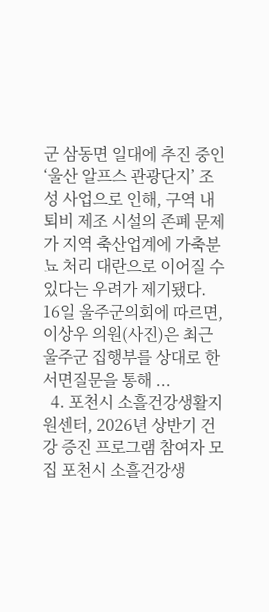군 삼동면 일대에 추진 중인 ‘울산 알프스 관광단지’ 조성 사업으로 인해, 구역 내 퇴비 제조 시설의 존폐 문제가 지역 축산업계에 가축분뇨 처리 대란으로 이어질 수 있다는 우려가 제기됐다.    16일 울주군의회에 따르면, 이상우 의원(사진)은 최근 울주군 집행부를 상대로 한 서면질문을 통해 ...
  4. 포천시 소흘건강생활지원센터, 2026년 상반기 건강 증진 프로그램 참여자 모집 포천시 소흘건강생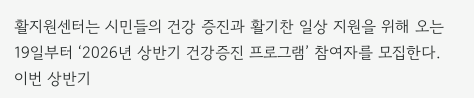활지원센터는 시민들의 건강 증진과 활기찬 일상 지원을 위해 오는 19일부터 ‘2026년 상반기 건강증진 프로그램’ 참여자를 모집한다.    이번 상반기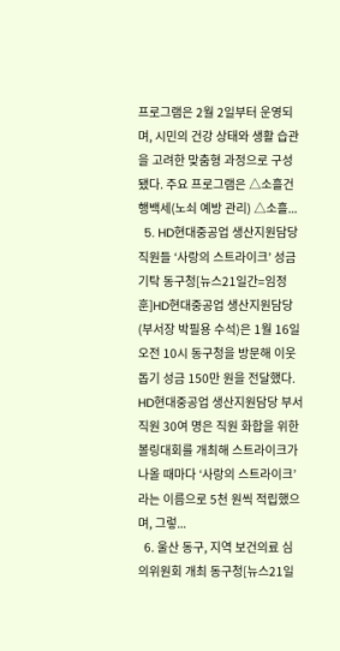프로그램은 2월 2일부터 운영되며, 시민의 건강 상태와 생활 습관을 고려한 맞춤형 과정으로 구성됐다. 주요 프로그램은 △소흘건행백세(노쇠 예방 관리) △소흘...
  5. HD현대중공업 생산지원담당 직원들 ‘사랑의 스트라이크’ 성금 기탁 동구청[뉴스21일간=임정훈]HD현대중공업 생산지원담당(부서장 박필용 수석)은 1월 16일 오전 10시 동구청을 방문해 이웃돕기 성금 150만 원을 전달했다.    HD현대중공업 생산지원담당 부서 직원 30여 명은 직원 화합을 위한 볼링대회를 개최해 스트라이크가 나올 때마다 ‘사랑의 스트라이크’라는 이름으로 5천 원씩 적립했으며, 그렇...
  6. 울산 동구, 지역 보건의료 심의위원회 개최 동구청[뉴스21일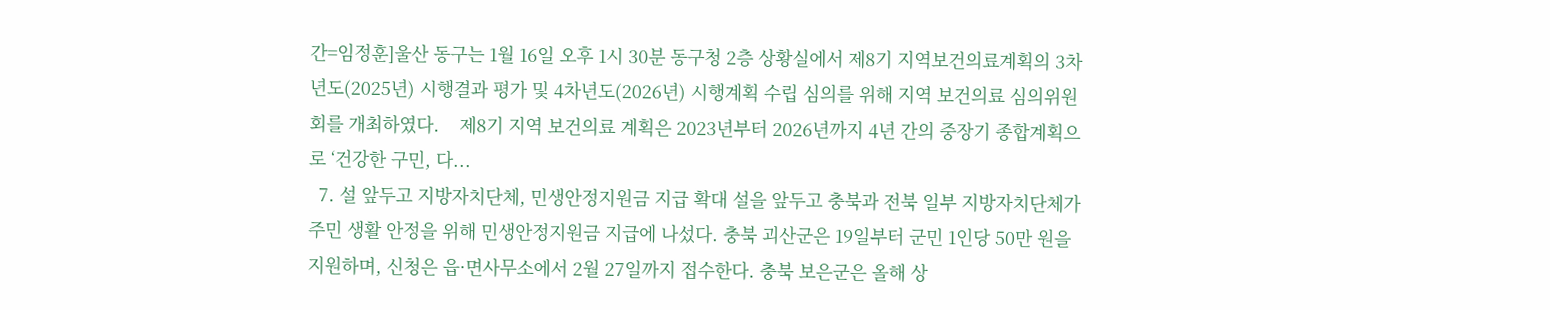간=임정훈]울산 동구는 1월 16일 오후 1시 30분 동구청 2층 상황실에서 제8기 지역보건의료계획의 3차년도(2025년) 시행결과 평가 및 4차년도(2026년) 시행계획 수립 심의를 위해 지역 보건의료 심의위원회를 개최하였다.    제8기 지역 보건의료 계획은 2023년부터 2026년까지 4년 간의 중장기 종합계획으로 ‘건강한 구민, 다...
  7. 설 앞두고 지방자치단체, 민생안정지원금 지급 확대 설을 앞두고 충북과 전북 일부 지방자치단체가 주민 생활 안정을 위해 민생안정지원금 지급에 나섰다. 충북 괴산군은 19일부터 군민 1인당 50만 원을 지원하며, 신청은 읍·면사무소에서 2월 27일까지 접수한다. 충북 보은군은 올해 상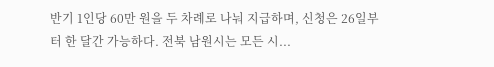반기 1인당 60만 원을 두 차례로 나눠 지급하며, 신청은 26일부터 한 달간 가능하다. 전북 남원시는 모든 시...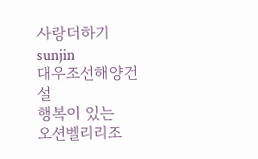사랑더하기
sunjin
대우조선해양건설
행복이 있는
오션벨리리조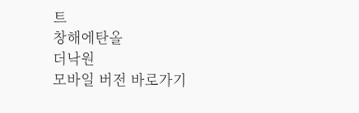트
창해에탄올
더낙원
모바일 버전 바로가기